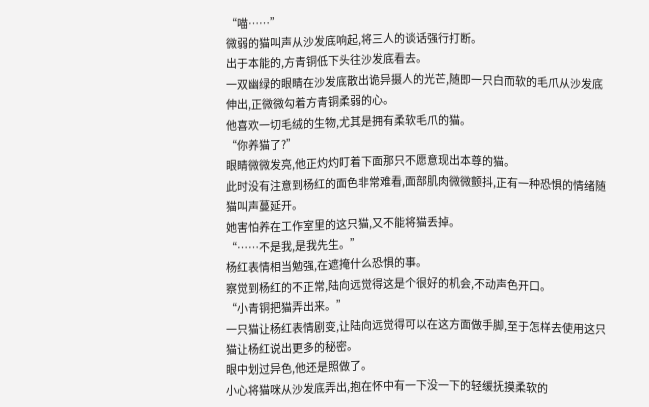“喵……”
微弱的猫叫声从沙发底响起,将三人的谈话强行打断。
出于本能的,方青铜低下头往沙发底看去。
一双幽绿的眼睛在沙发底散出诡异摄人的光芒,随即一只白而软的毛爪从沙发底伸出,正微微勾着方青铜柔弱的心。
他喜欢一切毛绒的生物,尤其是拥有柔软毛爪的猫。
“你养猫了?”
眼睛微微发亮,他正灼灼盯着下面那只不愿意现出本尊的猫。
此时没有注意到杨红的面色非常难看,面部肌肉微微颤抖,正有一种恐惧的情绪随猫叫声蔓延开。
她害怕养在工作室里的这只猫,又不能将猫丢掉。
“……不是我,是我先生。”
杨红表情相当勉强,在遮掩什么恐惧的事。
察觉到杨红的不正常,陆向远觉得这是个很好的机会,不动声色开口。
“小青铜把猫弄出来。”
一只猫让杨红表情剧变,让陆向远觉得可以在这方面做手脚,至于怎样去使用这只猫让杨红说出更多的秘密。
眼中划过异色,他还是照做了。
小心将猫咪从沙发底弄出,抱在怀中有一下没一下的轻缓抚摸柔软的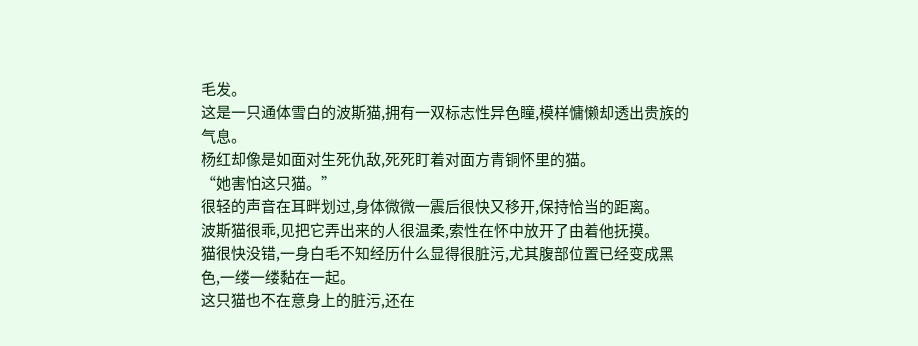毛发。
这是一只通体雪白的波斯猫,拥有一双标志性异色瞳,模样慵懒却透出贵族的气息。
杨红却像是如面对生死仇敌,死死盯着对面方青铜怀里的猫。
“她害怕这只猫。”
很轻的声音在耳畔划过,身体微微一震后很快又移开,保持恰当的距离。
波斯猫很乖,见把它弄出来的人很温柔,索性在怀中放开了由着他抚摸。
猫很快没错,一身白毛不知经历什么显得很脏污,尤其腹部位置已经变成黑色,一缕一缕黏在一起。
这只猫也不在意身上的脏污,还在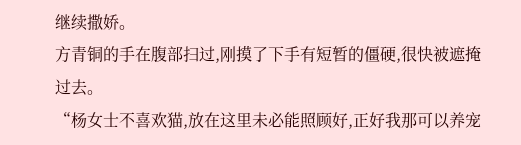继续撒娇。
方青铜的手在腹部扫过,刚摸了下手有短暂的僵硬,很快被遮掩过去。
“杨女士不喜欢猫,放在这里未必能照顾好,正好我那可以养宠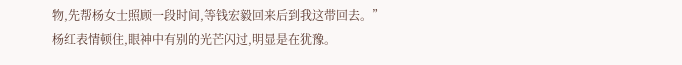物,先帮杨女士照顾一段时间,等钱宏毅回来后到我这带回去。”
杨红表情顿住,眼神中有别的光芒闪过,明显是在犹豫。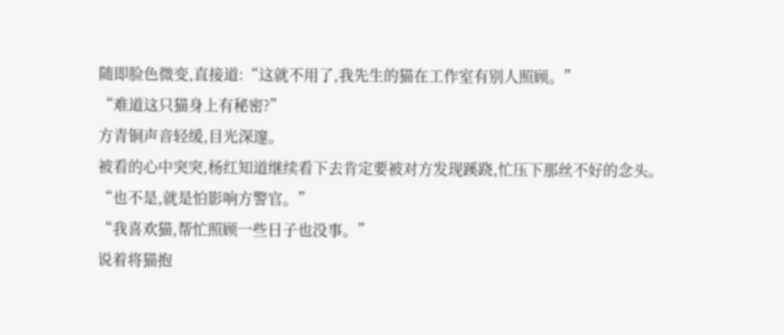随即脸色微变,直接道:“这就不用了,我先生的猫在工作室有别人照顾。”
“难道这只猫身上有秘密?”
方青铜声音轻缓,目光深邃。
被看的心中突突,杨红知道继续看下去肯定要被对方发现蹊跷,忙压下那丝不好的念头。
“也不是,就是怕影响方警官。”
“我喜欢猫,帮忙照顾一些日子也没事。”
说着将猫抱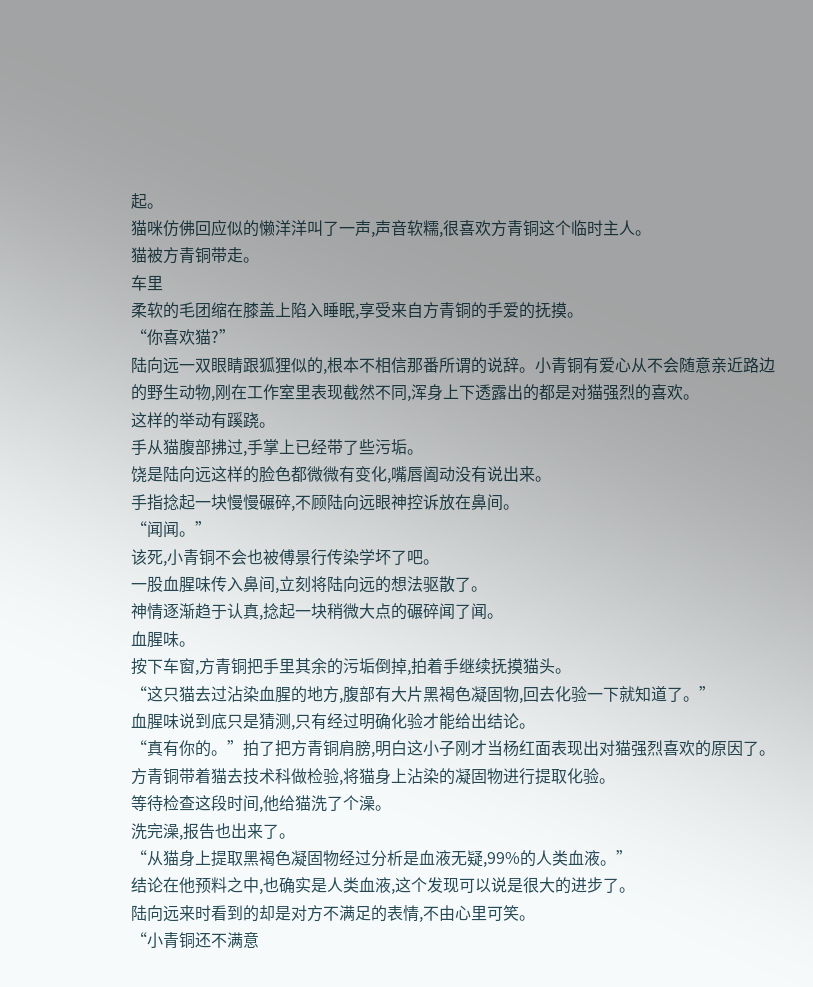起。
猫咪仿佛回应似的懒洋洋叫了一声,声音软糯,很喜欢方青铜这个临时主人。
猫被方青铜带走。
车里
柔软的毛团缩在膝盖上陷入睡眠,享受来自方青铜的手爱的抚摸。
“你喜欢猫?”
陆向远一双眼睛跟狐狸似的,根本不相信那番所谓的说辞。小青铜有爱心从不会随意亲近路边的野生动物,刚在工作室里表现截然不同,浑身上下透露出的都是对猫强烈的喜欢。
这样的举动有蹊跷。
手从猫腹部拂过,手掌上已经带了些污垢。
饶是陆向远这样的脸色都微微有变化,嘴唇阖动没有说出来。
手指捻起一块慢慢碾碎,不顾陆向远眼神控诉放在鼻间。
“闻闻。”
该死,小青铜不会也被傅景行传染学坏了吧。
一股血腥味传入鼻间,立刻将陆向远的想法驱散了。
神情逐渐趋于认真,捻起一块稍微大点的碾碎闻了闻。
血腥味。
按下车窗,方青铜把手里其余的污垢倒掉,拍着手继续抚摸猫头。
“这只猫去过沾染血腥的地方,腹部有大片黑褐色凝固物,回去化验一下就知道了。”
血腥味说到底只是猜测,只有经过明确化验才能给出结论。
“真有你的。”拍了把方青铜肩膀,明白这小子刚才当杨红面表现出对猫强烈喜欢的原因了。
方青铜带着猫去技术科做检验,将猫身上沾染的凝固物进行提取化验。
等待检查这段时间,他给猫洗了个澡。
洗完澡,报告也出来了。
“从猫身上提取黑褐色凝固物经过分析是血液无疑,99%的人类血液。”
结论在他预料之中,也确实是人类血液,这个发现可以说是很大的进步了。
陆向远来时看到的却是对方不满足的表情,不由心里可笑。
“小青铜还不满意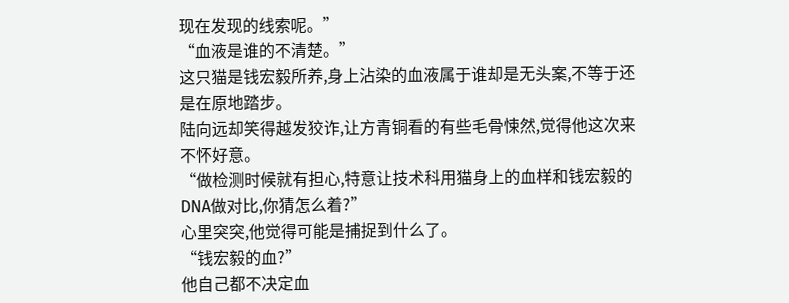现在发现的线索呢。”
“血液是谁的不清楚。”
这只猫是钱宏毅所养,身上沾染的血液属于谁却是无头案,不等于还是在原地踏步。
陆向远却笑得越发狡诈,让方青铜看的有些毛骨悚然,觉得他这次来不怀好意。
“做检测时候就有担心,特意让技术科用猫身上的血样和钱宏毅的DNA做对比,你猜怎么着?”
心里突突,他觉得可能是捕捉到什么了。
“钱宏毅的血?”
他自己都不决定血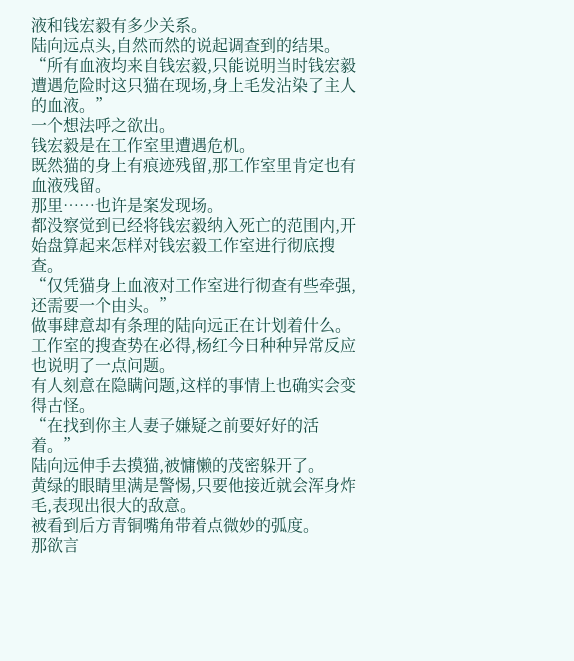液和钱宏毅有多少关系。
陆向远点头,自然而然的说起调查到的结果。
“所有血液均来自钱宏毅,只能说明当时钱宏毅遭遇危险时这只猫在现场,身上毛发沾染了主人的血液。”
一个想法呼之欲出。
钱宏毅是在工作室里遭遇危机。
既然猫的身上有痕迹残留,那工作室里肯定也有血液残留。
那里……也许是案发现场。
都没察觉到已经将钱宏毅纳入死亡的范围内,开始盘算起来怎样对钱宏毅工作室进行彻底搜查。
“仅凭猫身上血液对工作室进行彻查有些牵强,还需要一个由头。”
做事肆意却有条理的陆向远正在计划着什么。
工作室的搜查势在必得,杨红今日种种异常反应也说明了一点问题。
有人刻意在隐瞒问题,这样的事情上也确实会变得古怪。
“在找到你主人妻子嫌疑之前要好好的活着。”
陆向远伸手去摸猫,被慵懒的茂密躲开了。
黄绿的眼睛里满是警惕,只要他接近就会浑身炸毛,表现出很大的敌意。
被看到后方青铜嘴角带着点微妙的弧度。
那欲言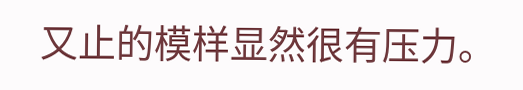又止的模样显然很有压力。